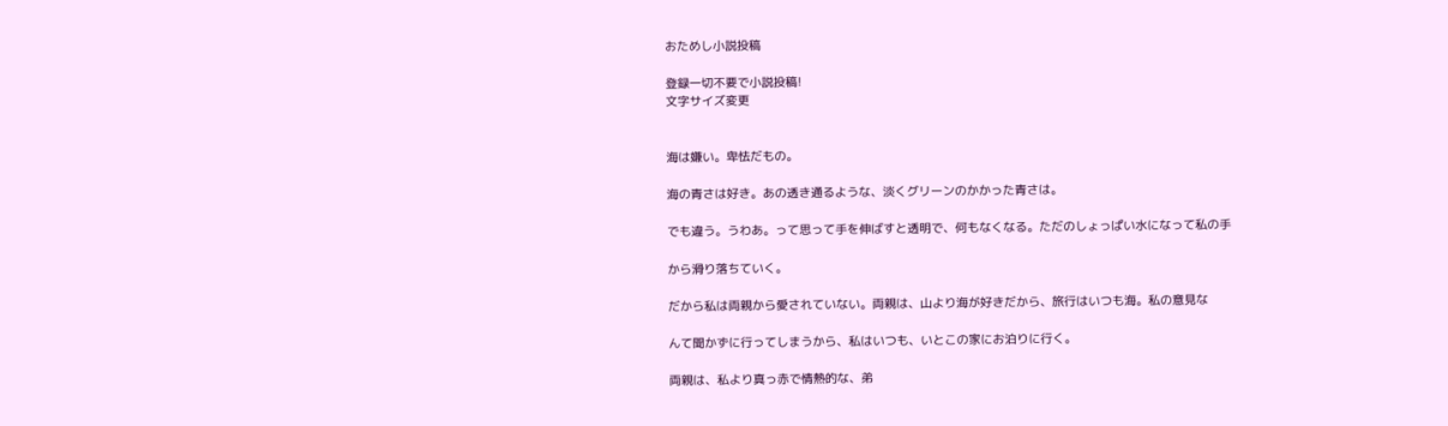おためし小説投稿

登録一切不要で小説投稿!
文字サイズ変更


海は嫌い。卑怯だもの。

海の青さは好き。あの透き通るような、淡くグリーンのかかった青さは。

でも違う。うわあ。って思って手を伸ばすと透明で、何もなくなる。ただのしょっぱい水になって私の手

から滑り落ちていく。

だから私は両親から愛されていない。両親は、山より海が好きだから、旅行はいつも海。私の意見な

んて聞かずに行ってしまうから、私はいつも、いとこの家にお泊りに行く。

両親は、私より真っ赤で情熱的な、弟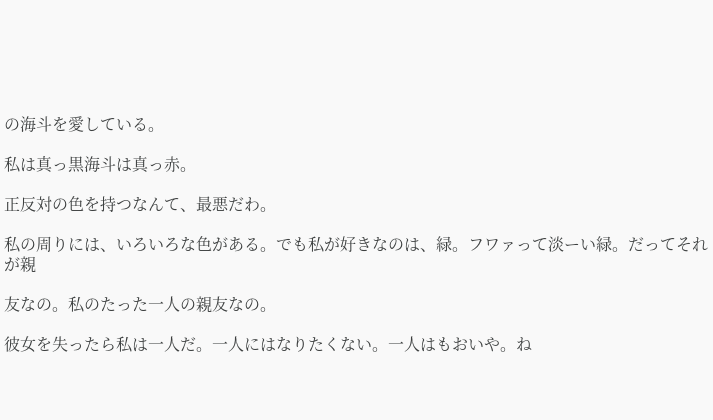の海斗を愛している。

私は真っ黒海斗は真っ赤。

正反対の色を持つなんて、最悪だわ。

私の周りには、いろいろな色がある。でも私が好きなのは、緑。フワァって淡ーい緑。だってそれが親

友なの。私のたった一人の親友なの。

彼女を失ったら私は一人だ。一人にはなりたくない。一人はもおいや。ね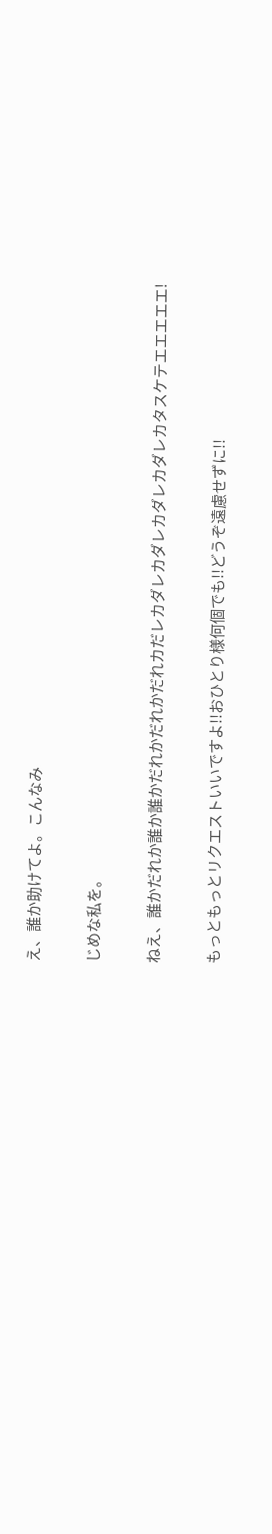え、誰か助けてよ。こんなみ

じめな私を。

ねえ、誰かだれか誰か誰かだれかだれかだれカだレカダレカダレカダレカダレカタスケテエエエエエ!

もっともっとリクエストいいですよ!!おひとり様何個でも!!どうぞ遠慮せずに!!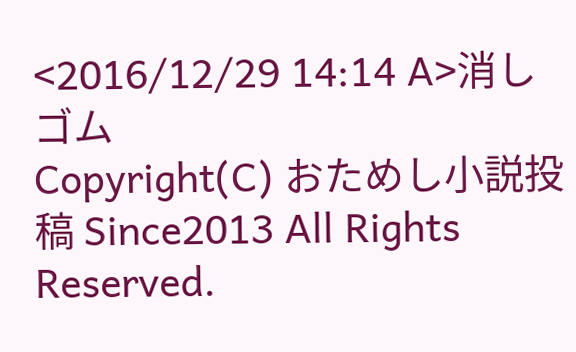<2016/12/29 14:14 A>消しゴム
Copyright(C) おためし小説投稿 Since2013 All Rights Reserved.